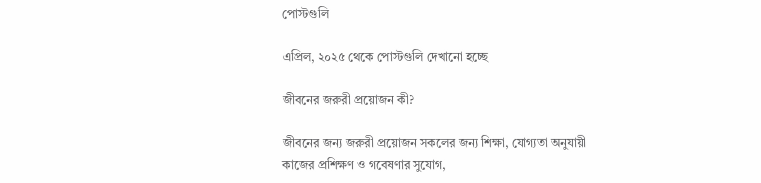পোস্টগুলি

এপ্রিল, ২০২৫ থেকে পোস্টগুলি দেখানো হচ্ছে

জীবনের জরুরী প্রয়োজন কী?

জীবনের জন্য জরুরী প্রয়োজন সকলের জন্য শিক্ষা, যোগ্যতা অনুযায়ী কাজের প্রশিক্ষণ ও গবেষণার সুযোগ,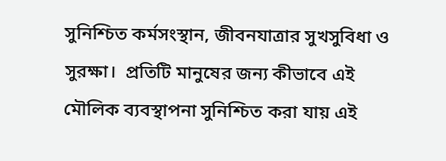সুনিশ্চিত কর্মসংস্থান, জীবনযাত্রার সুখসুবিধা ও সুরক্ষা।  প্রতিটি মানুষের জন্য কীভাবে এই মৌলিক ব্যবস্থাপনা সুনিশ্চিত করা যায় এই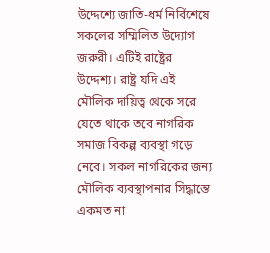উদ্দেশ্যে জাতি-ধর্ম নির্বিশেষে সকলের সম্মিলিত উদ্যোগ জরুরী। এটিই রাষ্ট্রের উদ্দেশ্য। রাষ্ট্র যদি এই মৌলিক দায়িত্ব থেকে সরে যেতে থাকে তবে নাগরিক সমাজ বিকল্প ব্যবস্থা গড়ে নেবে। সকল নাগরিকের জন্য মৌলিক ব্যবস্থাপনার সিদ্ধান্তে একমত না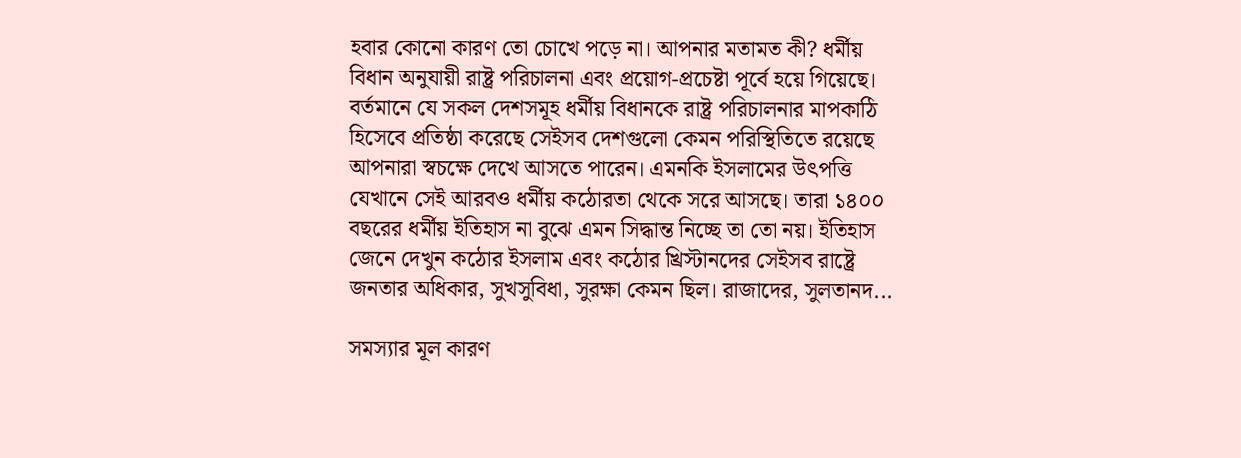হবার কোনো কারণ তো চোখে পড়ে না। আপনার মতামত কী? ধর্মীয় বিধান অনুযায়ী রাষ্ট্র পরিচালনা এবং প্রয়োগ-প্রচেষ্টা পূর্বে হয়ে গিয়েছে। বর্তমানে যে সকল দেশসমূহ ধর্মীয় বিধানকে রাষ্ট্র পরিচালনার মাপকাঠি হিসেবে প্রতিষ্ঠা করেছে সেইসব দেশগুলো কেমন পরিস্থিতিতে রয়েছে আপনারা স্বচক্ষে দেখে আসতে পারেন। এমনকি ইসলামের উৎপত্তি যেখানে সেই আরবও ধর্মীয় কঠোরতা থেকে সরে আসছে। তারা ১৪০০ বছরের ধর্মীয় ইতিহাস না বুঝে এমন সিদ্ধান্ত নিচ্ছে তা তো নয়। ইতিহাস জেনে দেখুন কঠোর ইসলাম এবং কঠোর খ্রিস্টানদের সেইসব রাষ্ট্রে জনতার অধিকার, সুখসুবিধা, সুরক্ষা কেমন ছিল। রাজাদের, সুলতানদ...

সমস্যার মূল কারণ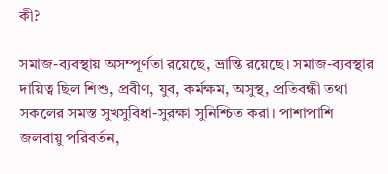কী?

সমাজ-ব্যবস্থায় অসম্পূর্ণতা রয়েছে, ভ্রান্তি রয়েছে। সমাজ-ব্যবস্থার দায়িত্ব ছিল শিশু, প্রবীণ, যুব, কর্মক্ষম, অসুস্থ, প্রতিবন্ধী তথা সকলের সমস্ত সুখসুবিধা-সুরক্ষা সুনিশ্চিত করা। পাশাপাশি জলবায়ু পরিবর্তন,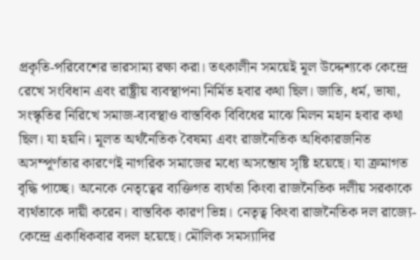প্রকৃতি-পরিবেশের ভারসাম্য রক্ষা করা। তৎকালীন সময়েই মূল উদ্দেশ্যকে কেন্দ্রে রেখে সংবিধান এবং রাষ্ট্রীয় ব্যবস্থাপনা নির্মিত হবার কথা ছিল। জাতি, ধর্ম, ভাষা, সংস্কৃতির নিরিখে সমাজ-ব্যবস্থাও বাস্তবিক বিবিধের মাঝে মিলন মহান হবার কথা ছিল। যা হয়নি। মূলত অর্থনৈতিক বৈষম্য এবং রাজনৈতিক অধিকারজনিত অসম্পূর্ণতার কারণেই নাগরিক সমাজের মধ্যে অসন্তোষ সৃষ্টি হয়েছে। যা ক্রমাগত বৃদ্ধি পাচ্ছে। অনেকে নেতৃত্বের ব্যক্তিগত ব্যর্থতা কিংবা রাজনৈতিক দলীয় সরকাকে ব্যর্থতাকে দায়ী করেন। বাস্তবিক কারণ ভিন্ন। নেতৃত্ব কিংবা রাজনৈতিক দল রাজ্যে-কেন্দ্রে একাধিকবার বদল হয়েছে। মৌলিক সমস্যাদির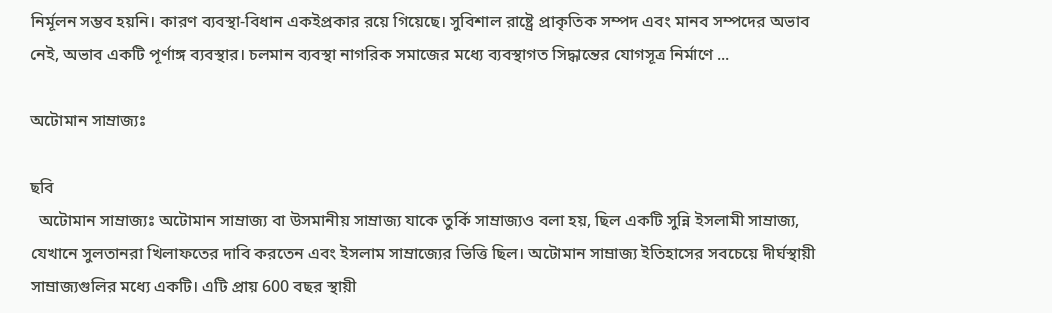নির্মূলন সম্ভব হয়নি। কারণ ব্যবস্থা-বিধান একইপ্রকার রয়ে গিয়েছে। সুবিশাল রাষ্ট্রে প্রাকৃতিক সম্পদ এবং মানব সম্পদের অভাব নেই, অভাব একটি পূর্ণাঙ্গ ব্যবস্থার। চলমান ব্যবস্থা নাগরিক সমাজের মধ্যে ব্যবস্থাগত সিদ্ধান্তের যোগসূত্র নির্মাণে ...

অটোমান সাম্রাজ্যঃ

ছবি
  অটোমান সাম্রাজ্যঃ অটোমান সাম্রাজ্য বা উসমানীয় সাম্রাজ্য যাকে তুর্কি সাম্রাজ্যও বলা হয়, ছিল একটি সুন্নি ইসলামী সাম্রাজ্য, যেখানে সুলতানরা খিলাফতের দাবি করতেন এবং ইসলাম সাম্রাজ্যের ভিত্তি ছিল। অটোমান সাম্রাজ্য ইতিহাসের সবচেয়ে দীর্ঘস্থায়ী সাম্রাজ্যগুলির মধ্যে একটি। এটি প্রায় 600 বছর স্থায়ী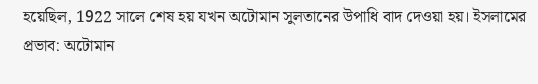হয়েছিল, 1922 সালে শেষ হয় যখন অটোমান সুলতানের উপাধি বাদ দেওয়া হয়। ইসলামের প্রভাব: অটোমান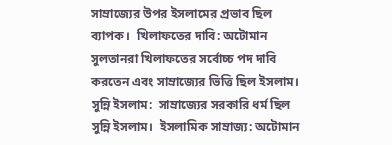সাম্রাজ্যের উপর ইসলামের প্রভাব ছিল ব্যাপক।  খিলাফতের দাবি: অটোমান সুলতানরা খিলাফতের সর্বোচ্চ পদ দাবি করতেন এবং সাম্রাজ্যের ভিত্তি ছিল ইসলাম।  সুন্নি ইসলাম:  সাম্রাজ্যের সরকারি ধর্ম ছিল সুন্নি ইসলাম।  ইসলামিক সাম্রাজ্য: অটোমান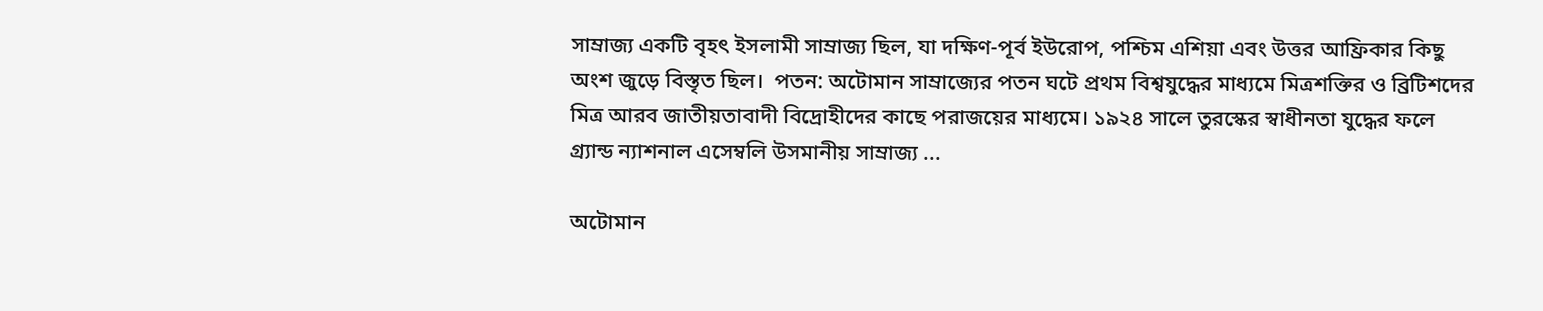সাম্রাজ্য একটি বৃহৎ ইসলামী সাম্রাজ্য ছিল, যা দক্ষিণ-পূর্ব ইউরোপ, পশ্চিম এশিয়া এবং উত্তর আফ্রিকার কিছু অংশ জুড়ে বিস্তৃত ছিল।  পতন: অটোমান সাম্রাজ্যের পতন ঘটে প্রথম বিশ্বযুদ্ধের মাধ্যমে মিত্রশক্তির ও ব্রিটিশদের মিত্র আরব জাতীয়তাবাদী বিদ্রোহীদের কাছে পরাজয়ের মাধ্যমে। ১৯২৪ সালে তুরস্কের স্বাধীনতা যুদ্ধের ফলে গ্র্যান্ড ন্যাশনাল এসেম্বলি উসমানীয় সাম্রাজ্য ...

অটোমান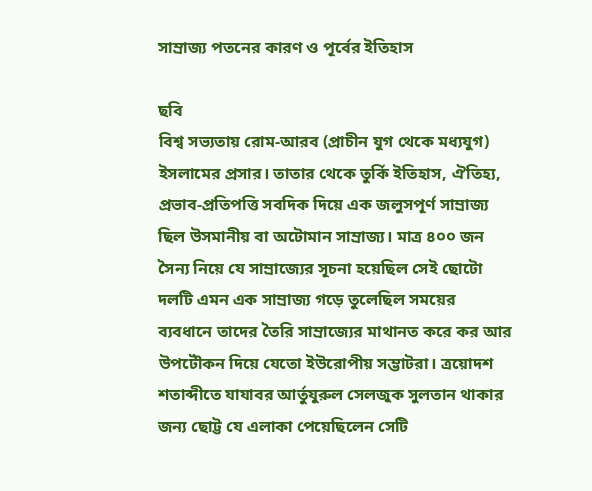সাম্রাজ্য পতনের কারণ ও পূর্বের ইতিহাস

ছবি
বিশ্ব সভ্যতায় রোম-আরব (প্রাচীন যুগ থেকে মধ্যযুগ)   ইসলামের প্রসার। তাতার থেকে তুর্কি ইতিহাস, ঐতিহ্য, প্রভাব-প্রতিপত্তি সবদিক দিয়ে এক জলুসপূর্ণ সাম্রাজ্য ছিল উসমানীয় বা অটোমান সাম্রাজ্য। মাত্র ৪০০ জন সৈন্য নিয়ে যে সাম্রাজ্যের সূচনা হয়েছিল সেই ছোটো দলটি এমন এক সাম্রাজ্য গড়ে তুলেছিল সময়ের ব্যবধানে তাদের তৈরি সাম্রাজ্যের মাথানত করে কর আর উপটৌকন দিয়ে যেতো ইউরোপীয় সম্ভাটরা। ত্রয়োদশ শতাব্দীতে যাযাবর আর্তুযুরুল সেলজুক সুলতান থাকার জন্য ছোট্ট যে এলাকা পেয়েছিলেন সেটি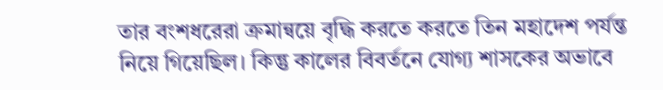তার বংশধরেরা ক্রমান্বয়ে বৃদ্ধি করতে করতে তিন মহাদেশ পর্যন্ত নিয়ে গিয়েছিল। কিন্তু কালের বিবর্তনে যোগ্য শাসকের অভাবে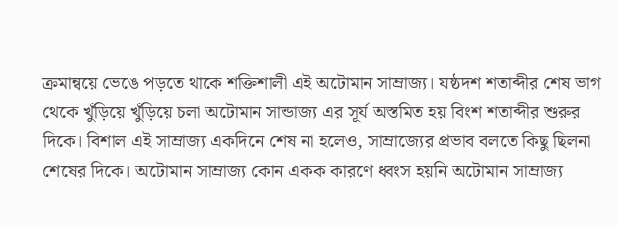ক্রমান্বয়ে ভেঙে পড়তে থাকে শক্তিশালী এই অটোমান সাম্রাজ্য। যষ্ঠদশ শতাব্দীর শেষ ভাগ থেকে খুঁড়িয়ে খুঁড়িয়ে চলা অটোমান সান্ডাজ্য এর সূর্য অস্তমিত হয় বিংশ শতাব্দীর শুরুর দিকে। বিশাল এই সাম্রাজ্য একদিনে শেষ না হলেও, সাম্রাজ্যের প্রভাব বলতে কিছু ছিলনা শেষের দিকে। অটোমান সাম্রাজ্য কোন একক কারণে ধ্বংস হয়নি অটোমান সাম্রাজ্য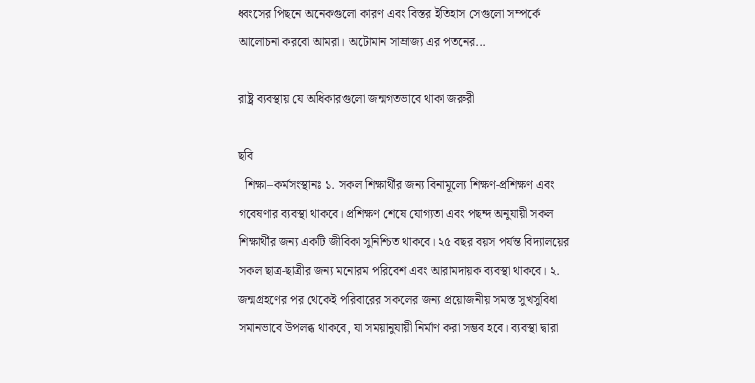ধ্বংসের পিছনে অনেকগুলো কারণ এবং বিস্তর ইতিহাস সেগুলো সম্পর্কে আলোচনা করবো আমরা। অটোমান সাম্রাজ্য এর পতনের...

রাষ্ট্র ব্যবস্থায় যে অধিকারগুলো জন্মগতভাবে থাকা জরুরী

ছবি
  শিক্ষা–কর্মসংস্থানঃ ১. সকল শিক্ষার্থীর জন্য বিনামূল্যে শিক্ষণ-প্রশিক্ষণ এবং গবেষণার ব্যবস্থা থাকবে। প্রশিক্ষণ শেষে যোগ্যতা এবং পছন্দ অনুযায়ী সকল শিক্ষার্থীর জন্য একটি জীবিকা সুনিশ্চিত থাকবে। ২৫ বছর বয়স পর্যন্ত বিদ্যালয়ের সকল ছাত্র-ছাত্রীর জন্য মনোরম পরিবেশ এবং আরামদায়ক ব্যবস্থা থাকবে। ২. জন্মগ্রহণের পর থেকেই পরিবারের সকলের জন্য প্রয়োজনীয় সমস্ত সুখসুবিধা সমানভাবে উপলব্ধ থাকবে, যা সময়ানুযায়ী নির্মাণ করা সম্ভব হবে। ব্যবস্থা দ্বারা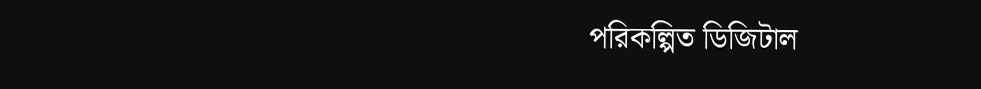পরিকল্পিত ডিজিটাল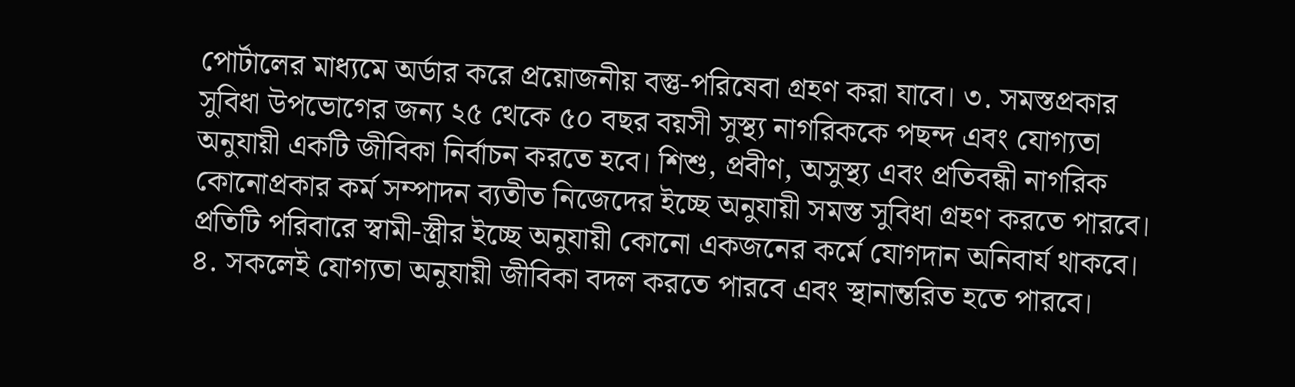পোর্টালের মাধ্যমে অর্ডার করে প্রয়োজনীয় বস্তু-পরিষেবা গ্রহণ করা যাবে। ৩. সমস্তপ্রকার সুবিধা উপভোগের জন্য ২৫ থেকে ৫০ বছর বয়সী সুস্থ্য নাগরিককে পছন্দ এবং যোগ্যতা অনুযায়ী একটি জীবিকা নির্বাচন করতে হবে। শিশু, প্রবীণ, অসুস্থ্য এবং প্রতিবন্ধী নাগরিক কোনোপ্রকার কর্ম সম্পাদন ব্যতীত নিজেদের ইচ্ছে অনুযায়ী সমস্ত সুবিধা গ্রহণ করতে পারবে। প্রতিটি পরিবারে স্বামী-স্ত্রীর ইচ্ছে অনুযায়ী কোনো একজনের কর্মে যোগদান অনিবার্য থাকবে। ৪. সকলেই যোগ্যতা অনুযায়ী জীবিকা বদল করতে পারবে এবং স্থানান্তরিত হতে পারবে।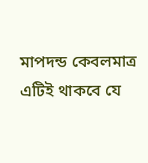মাপদন্ড কেবলমাত্র এটিই থাকবে যে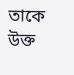তাকে উক্ত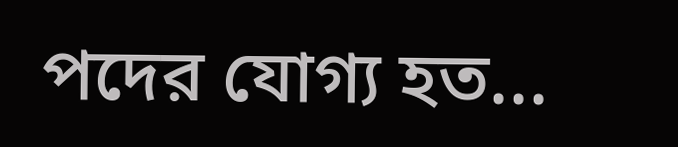পদের যোগ্য হত...